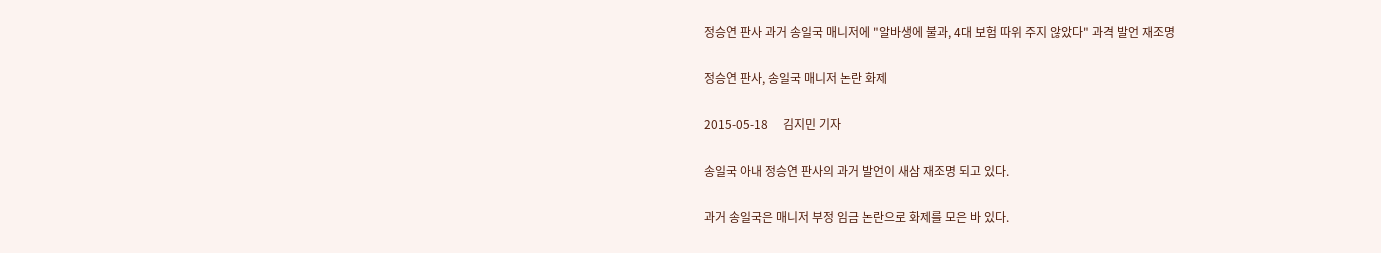정승연 판사 과거 송일국 매니저에 "알바생에 불과, 4대 보험 따위 주지 않았다" 과격 발언 재조명

정승연 판사, 송일국 매니저 논란 화제

2015-05-18     김지민 기자

송일국 아내 정승연 판사의 과거 발언이 새삼 재조명 되고 있다.

과거 송일국은 매니저 부정 임금 논란으로 화제를 모은 바 있다.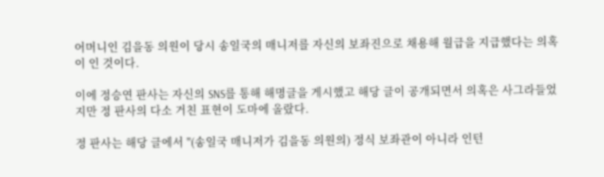어머니인 김을동 의원이 당시 송일국의 매니저를 자신의 보좌진으로 채용해 월급을 지급했다는 의혹이 인 것이다.

이에 정승연 판사는 자신의 SNS를 통해 해명글을 게시했고 해당 글이 공개되면서 의혹은 사그라들었지만 정 판사의 다소 거친 표현이 도마에 올랐다.

정 판사는 해당 글에서 "(송일국 매니저가 김을동 의원의) 정식 보좌관이 아니라 인턴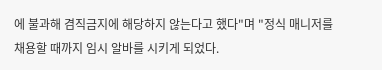에 불과해 겸직금지에 해당하지 않는다고 했다"며 "정식 매니저를 채용할 때까지 임시 알바를 시키게 되었다.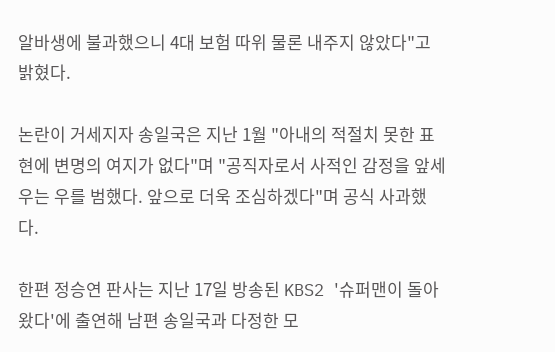알바생에 불과했으니 4대 보험 따위 물론 내주지 않았다"고 밝혔다.

논란이 거세지자 송일국은 지난 1월 "아내의 적절치 못한 표현에 변명의 여지가 없다"며 "공직자로서 사적인 감정을 앞세우는 우를 범했다. 앞으로 더욱 조심하겠다"며 공식 사과했다.

한편 정승연 판사는 지난 17일 방송된 KBS2 '슈퍼맨이 돌아왔다'에 출연해 남편 송일국과 다정한 모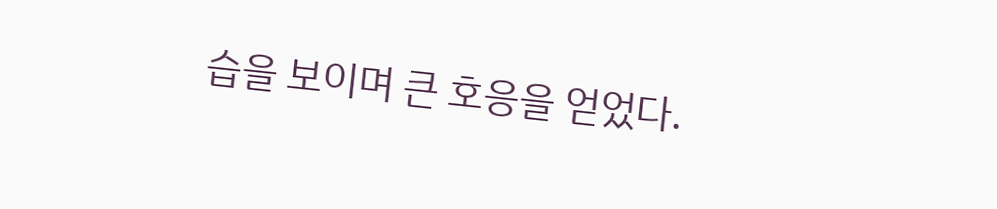습을 보이며 큰 호응을 얻었다.